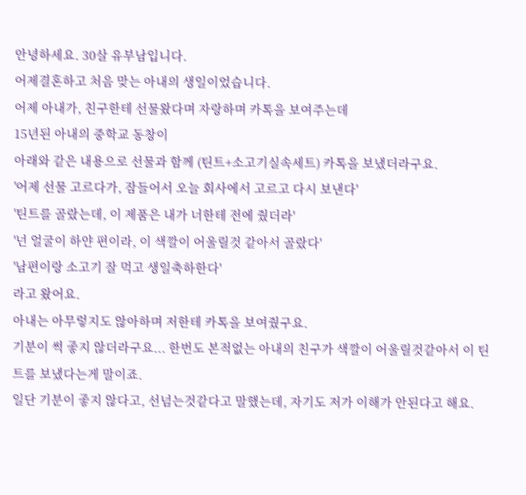안녕하세요. 30살 유부남입니다.
어제결혼하고 처음 맞는 아내의 생일이었습니다.
어제 아내가, 친구한테 선물왔다며 자랑하며 카톡을 보여주는데
15년된 아내의 중학교 동창이
아래와 같은 내용으로 선물과 함께 (틴트+소고기실속세트) 카톡을 보냈더라구요.
'어제 선물 고르다가, 잠들어서 오늘 회사에서 고르고 다시 보낸다'
'틴트를 골랐는데, 이 제품은 내가 너한테 전에 줬더라'
'넌 얼굴이 하얀 편이라, 이 색깔이 어울릴것 같아서 골랐다'
'남편이랑 소고기 잘 먹고 생일축하한다'
라고 왔어요.
아내는 아무렇지도 않아하며 저한테 카톡을 보여줬구요.
기분이 썩 좋지 않더라구요... 한번도 본적없는 아내의 친구가 색깔이 어울릴것같아서 이 틴트를 보냈다는게 말이죠.
일단 기분이 좋지 않다고, 선넘는것같다고 말했는데, 자기도 저가 이해가 안된다고 해요.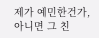제가 예민한건가, 아니면 그 친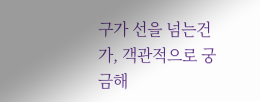구가 선을 넘는건가, 객관적으로 궁금해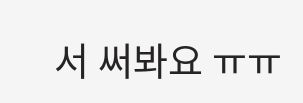서 써봐요 ㅠㅠ